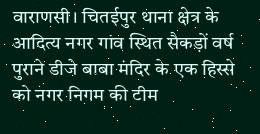वाराणसी। चितईपुर थाना क्षेत्र के आदित्य नगर गांव स्थित सैकड़ों वर्ष पुराने डीजे बाबा मंदिर के एक हिस्से को नगर निगम की टीम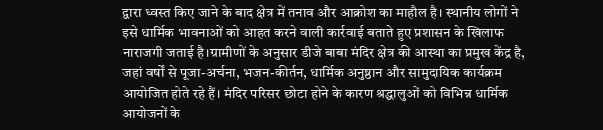द्वारा ध्वस्त किए जाने के बाद क्षेत्र में तनाव और आक्रोश का माहौल है। स्थानीय लोगों ने इसे धार्मिक भावनाओं को आहत करने वाली कार्रवाई बताते हुए प्रशासन के खिलाफ नाराजगी जताई है।ग्रामीणों के अनुसार डीजे बाबा मंदिर क्षेत्र की आस्था का प्रमुख केंद्र है, जहां वर्षों से पूजा-अर्चना, भजन-कीर्तन, धार्मिक अनुष्ठान और सामुदायिक कार्यक्रम आयोजित होते रहे हैं। मंदिर परिसर छोटा होने के कारण श्रद्धालुओं को विभिन्न धार्मिक आयोजनों के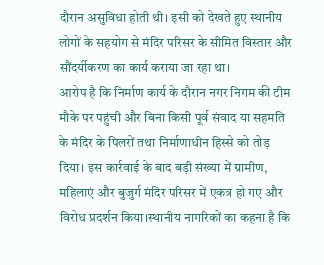दौरान असुविधा होती थी। इसी को देखते हुए स्थानीय लोगों के सहयोग से मंदिर परिसर के सीमित विस्तार और सौंदर्यीकरण का कार्य कराया जा रहा था।
आरोप है कि निर्माण कार्य के दौरान नगर निगम की टीम मौके पर पहुंची और बिना किसी पूर्व संवाद या सहमति के मंदिर के पिलरों तथा निर्माणाधीन हिस्से को तोड़ दिया। इस कार्रवाई के बाद बड़ी संख्या में ग्रामीण, महिलाएं और बुजुर्ग मंदिर परिसर में एकत्र हो गए और विरोध प्रदर्शन किया।स्थानीय नागरिकों का कहना है कि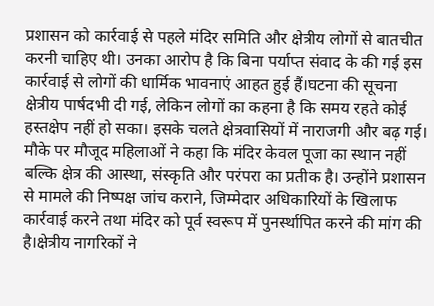प्रशासन को कार्रवाई से पहले मंदिर समिति और क्षेत्रीय लोगों से बातचीत करनी चाहिए थी। उनका आरोप है कि बिना पर्याप्त संवाद के की गई इस कार्रवाई से लोगों की धार्मिक भावनाएं आहत हुई हैं।घटना की सूचना क्षेत्रीय पार्षदभी दी गई, लेकिन लोगों का कहना है कि समय रहते कोई हस्तक्षेप नहीं हो सका। इसके चलते क्षेत्रवासियों में नाराजगी और बढ़ गई।
मौके पर मौजूद महिलाओं ने कहा कि मंदिर केवल पूजा का स्थान नहीं बल्कि क्षेत्र की आस्था, संस्कृति और परंपरा का प्रतीक है। उन्होंने प्रशासन से मामले की निष्पक्ष जांच कराने, जिम्मेदार अधिकारियों के खिलाफ कार्रवाई करने तथा मंदिर को पूर्व स्वरूप में पुनर्स्थापित करने की मांग की है।क्षेत्रीय नागरिकों ने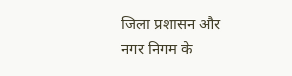जिला प्रशासन और नगर निगम के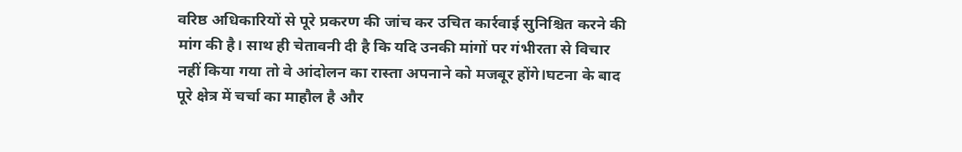वरिष्ठ अधिकारियों से पूरे प्रकरण की जांच कर उचित कार्रवाई सुनिश्चित करने की मांग की है। साथ ही चेतावनी दी है कि यदि उनकी मांगों पर गंभीरता से विचार नहीं किया गया तो वे आंदोलन का रास्ता अपनाने को मजबूर होंगे।घटना के बाद पूरे क्षेत्र में चर्चा का माहौल है और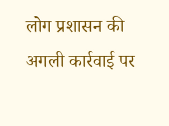लोग प्रशासन की अगली कार्रवाई पर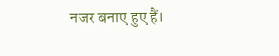नजर बनाए हुए हैं।